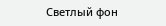Светлый фон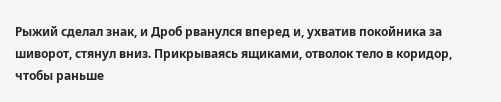Рыжий сделал знак, и Дроб рванулся вперед и, ухватив покойника за шиворот, стянул вниз. Прикрываясь ящиками, отволок тело в коридор, чтобы раньше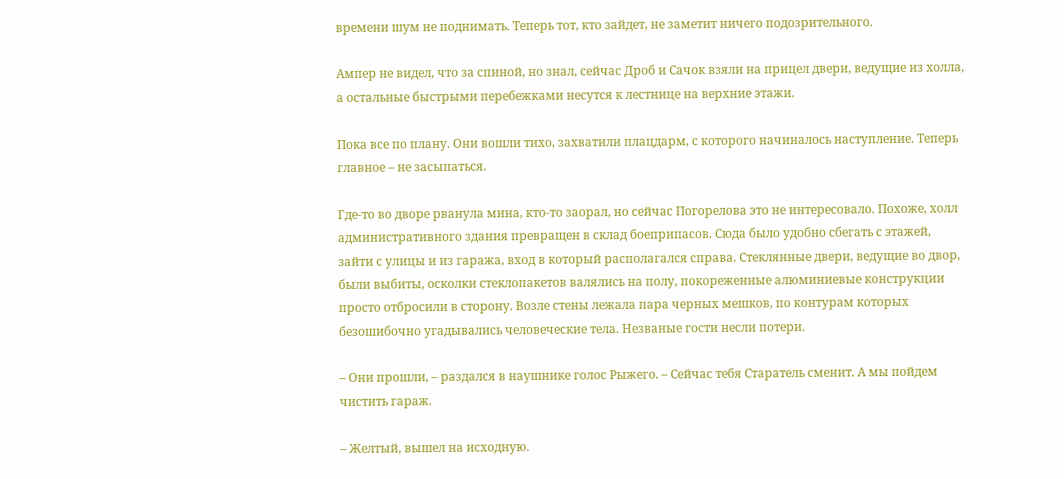времени шум не поднимать. Теперь тот, кто зайдет, не заметит ничего подозрительного.

Ампер не видел, что за спиной, но знал, сейчас Дроб и Сачок взяли на прицел двери, ведущие из холла, а остальные быстрыми перебежками несутся к лестнице на верхние этажи.

Пока все по плану. Они вошли тихо, захватили плацдарм, с которого начиналось наступление. Теперь главное – не засыпаться.

Где-то во дворе рванула мина, кто-то заорал, но сейчас Погорелова это не интересовало. Похоже, холл административного здания превращен в склад боеприпасов. Сюда было удобно сбегать с этажей, зайти с улицы и из гаража, вход в который располагался справа. Стеклянные двери, ведущие во двор, были выбиты, осколки стеклопакетов валялись на полу, покореженные алюминиевые конструкции просто отбросили в сторону. Возле стены лежала пара черных мешков, по контурам которых безошибочно угадывались человеческие тела. Незваные гости несли потери.

– Они прошли, – раздался в наушнике голос Рыжего. – Сейчас тебя Старатель сменит. А мы пойдем чистить гараж.

– Желтый, вышел на исходную.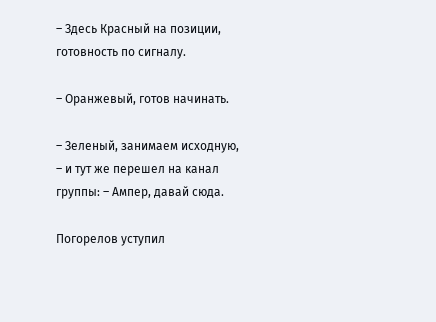– Здесь Красный на позиции, готовность по сигналу.

– Оранжевый, готов начинать.

– Зеленый, занимаем исходную, – и тут же перешел на канал группы: – Ампер, давай сюда.

Погорелов уступил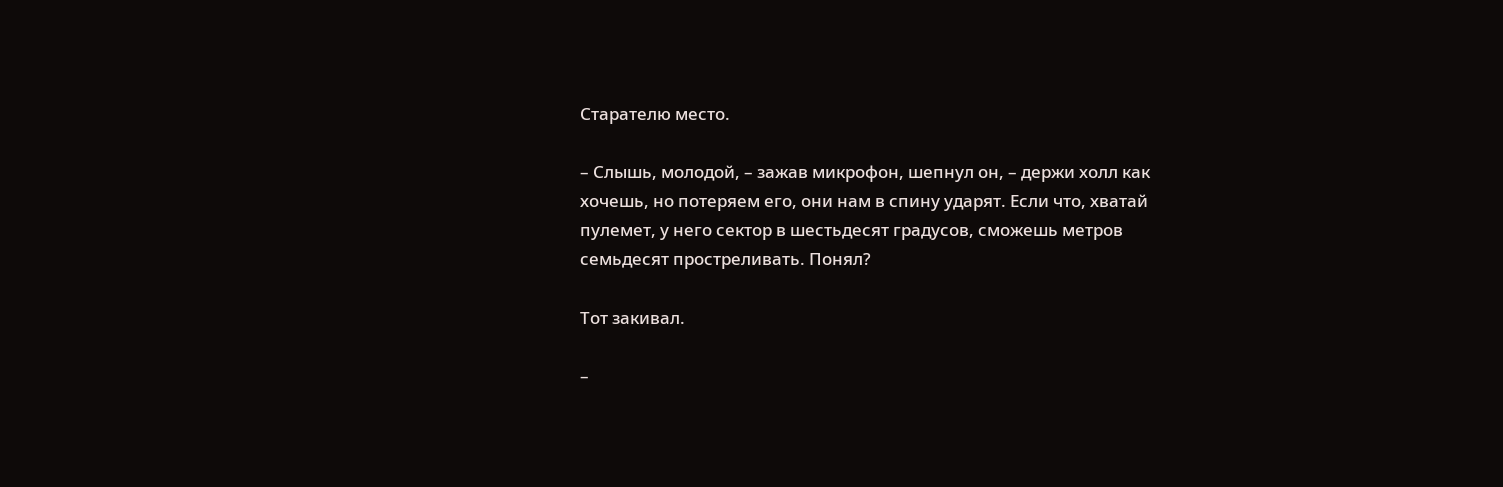Старателю место.

– Слышь, молодой, – зажав микрофон, шепнул он, – держи холл как хочешь, но потеряем его, они нам в спину ударят. Если что, хватай пулемет, у него сектор в шестьдесят градусов, сможешь метров семьдесят простреливать. Понял?

Тот закивал.

–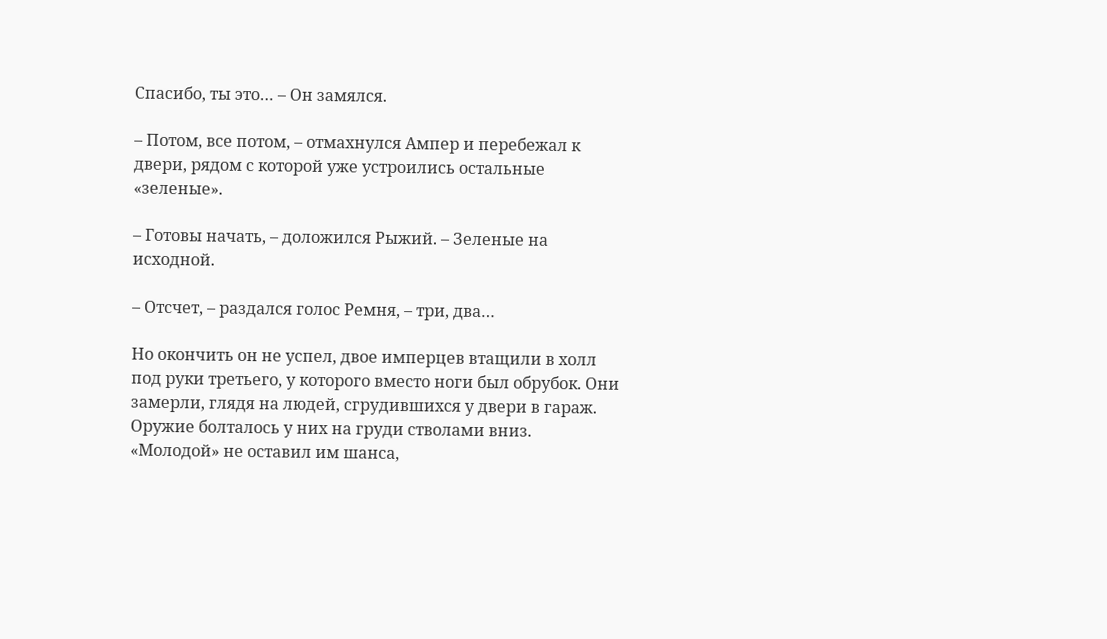Спасибо, ты это… – Он замялся.

– Потом, все потом, – отмахнулся Ампер и перебежал к двери, рядом с которой уже устроились остальные «зеленые».

– Готовы начать, – доложился Рыжий. – Зеленые на исходной.

– Отсчет, – раздался голос Ремня, – три, два…

Но окончить он не успел, двое имперцев втащили в холл под руки третьего, у которого вместо ноги был обрубок. Они замерли, глядя на людей, сгрудившихся у двери в гараж. Оружие болталось у них на груди стволами вниз. «Молодой» не оставил им шанса,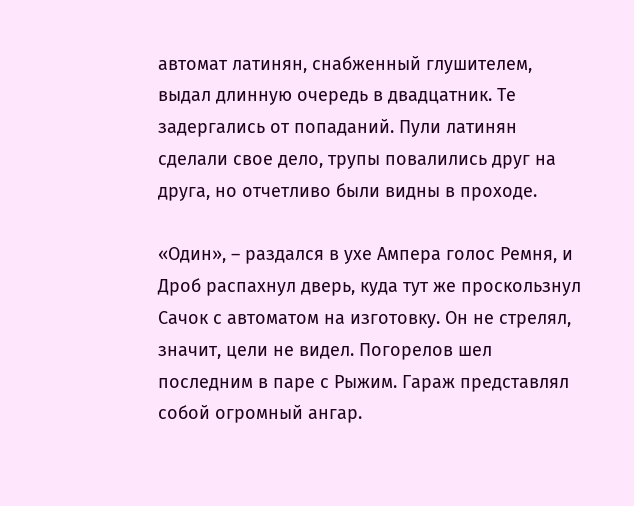автомат латинян, снабженный глушителем, выдал длинную очередь в двадцатник. Те задергались от попаданий. Пули латинян сделали свое дело, трупы повалились друг на друга, но отчетливо были видны в проходе.

«Один», – раздался в ухе Ампера голос Ремня, и Дроб распахнул дверь, куда тут же проскользнул Сачок с автоматом на изготовку. Он не стрелял, значит, цели не видел. Погорелов шел последним в паре с Рыжим. Гараж представлял собой огромный ангар.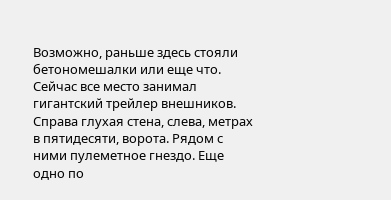Возможно, раньше здесь стояли бетономешалки или еще что. Сейчас все место занимал гигантский трейлер внешников. Справа глухая стена, слева, метрах в пятидесяти, ворота. Рядом с ними пулеметное гнездо. Еще одно по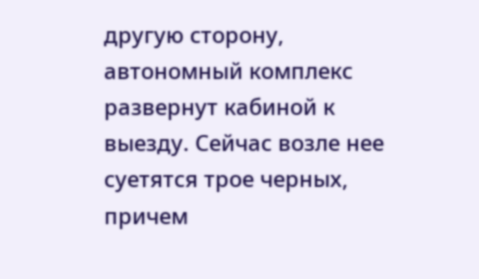другую сторону, автономный комплекс развернут кабиной к выезду. Сейчас возле нее суетятся трое черных, причем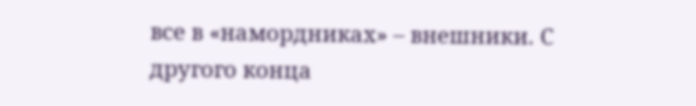все в «намордниках» – внешники. С другого конца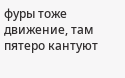фуры тоже движение, там пятеро кантуют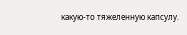какую-то тяжеленную капсулу.